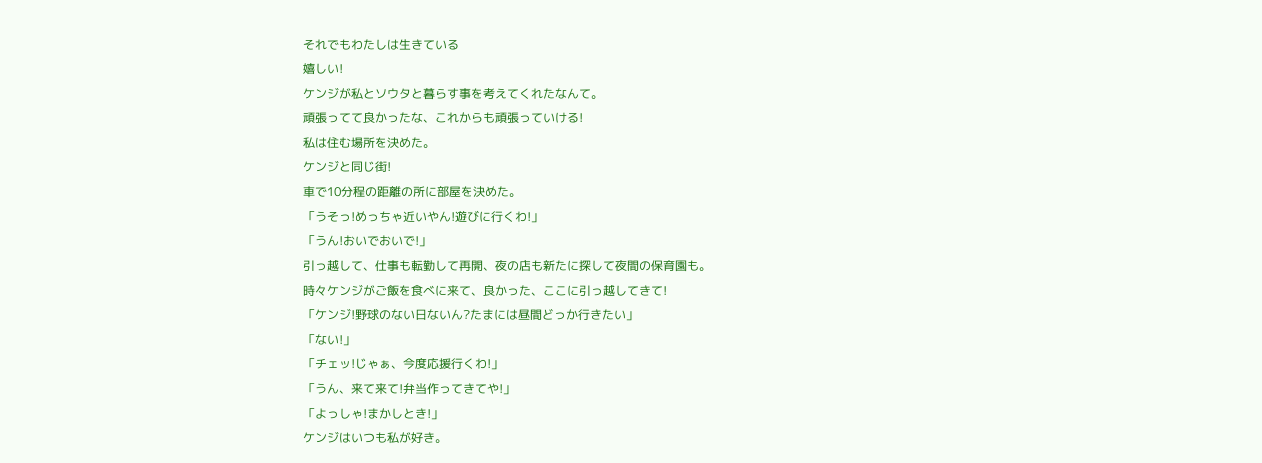それでもわたしは生きている
嬉しい!
ケンジが私とソウタと暮らす事を考えてくれたなんて。
頑張ってて良かったな、これからも頑張っていける!
私は住む場所を決めた。
ケンジと同じ街!
車で10分程の距離の所に部屋を決めた。
「うそっ!めっちゃ近いやん!遊びに行くわ!」
「うん!おいでおいで!」
引っ越して、仕事も転勤して再開、夜の店も新たに探して夜間の保育園も。
時々ケンジがご飯を食べに来て、良かった、ここに引っ越してきて!
「ケンジ!野球のない日ないん?たまには昼間どっか行きたい」
「ない!」
「チェッ!じゃぁ、今度応援行くわ!」
「うん、来て来て!弁当作ってきてや!」
「よっしゃ!まかしとき!」
ケンジはいつも私が好き。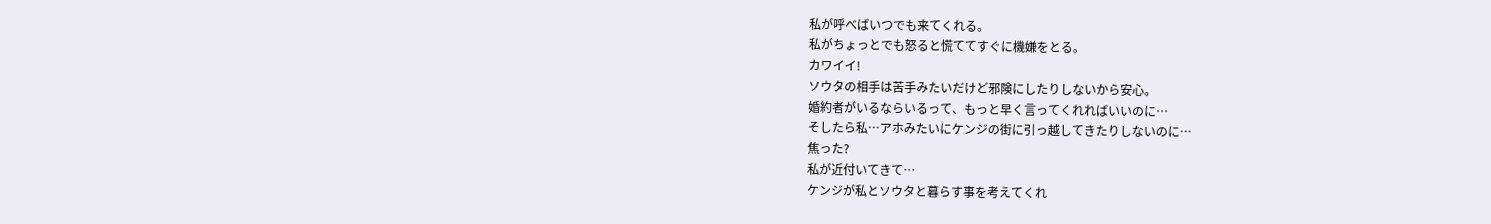私が呼べばいつでも来てくれる。
私がちょっとでも怒ると慌ててすぐに機嫌をとる。
カワイイ!
ソウタの相手は苦手みたいだけど邪険にしたりしないから安心。
婚約者がいるならいるって、もっと早く言ってくれればいいのに…
そしたら私…アホみたいにケンジの街に引っ越してきたりしないのに…
焦った?
私が近付いてきて…
ケンジが私とソウタと暮らす事を考えてくれ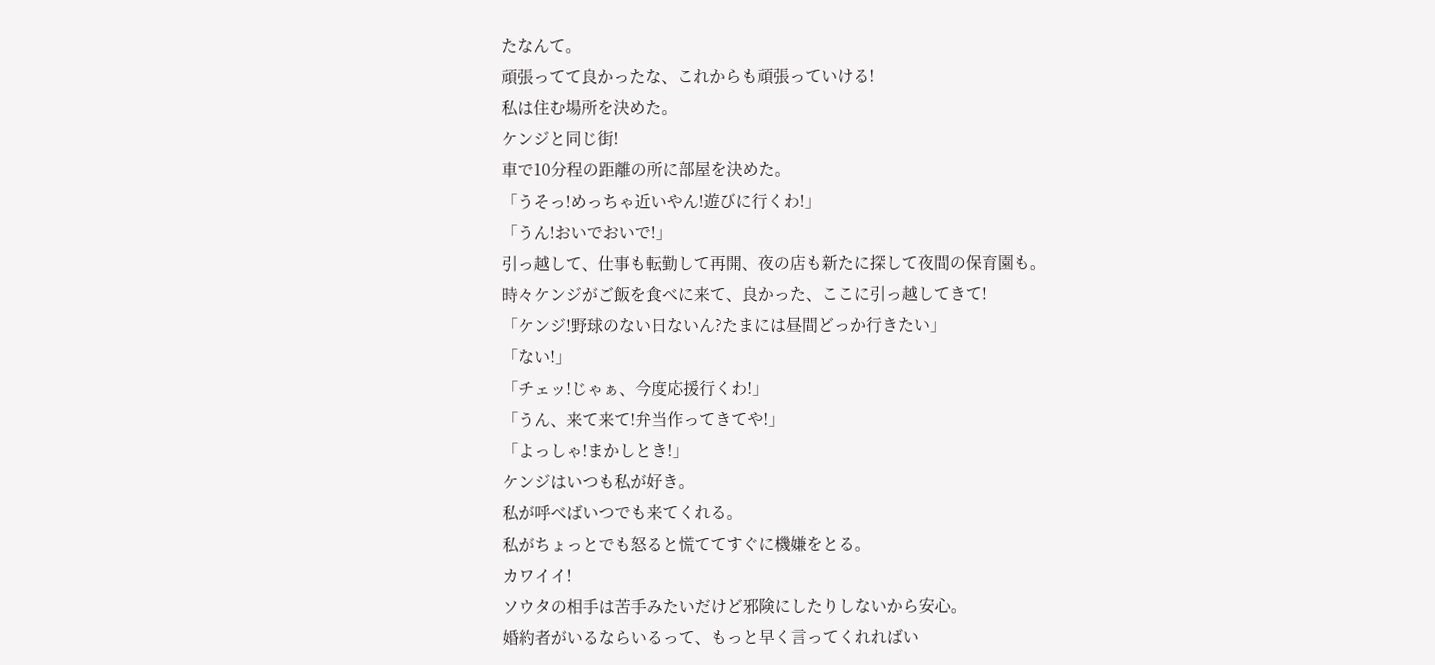たなんて。
頑張ってて良かったな、これからも頑張っていける!
私は住む場所を決めた。
ケンジと同じ街!
車で10分程の距離の所に部屋を決めた。
「うそっ!めっちゃ近いやん!遊びに行くわ!」
「うん!おいでおいで!」
引っ越して、仕事も転勤して再開、夜の店も新たに探して夜間の保育園も。
時々ケンジがご飯を食べに来て、良かった、ここに引っ越してきて!
「ケンジ!野球のない日ないん?たまには昼間どっか行きたい」
「ない!」
「チェッ!じゃぁ、今度応援行くわ!」
「うん、来て来て!弁当作ってきてや!」
「よっしゃ!まかしとき!」
ケンジはいつも私が好き。
私が呼べばいつでも来てくれる。
私がちょっとでも怒ると慌ててすぐに機嫌をとる。
カワイイ!
ソウタの相手は苦手みたいだけど邪険にしたりしないから安心。
婚約者がいるならいるって、もっと早く言ってくれればい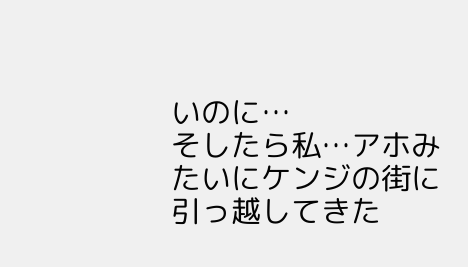いのに…
そしたら私…アホみたいにケンジの街に引っ越してきた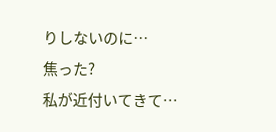りしないのに…
焦った?
私が近付いてきて…